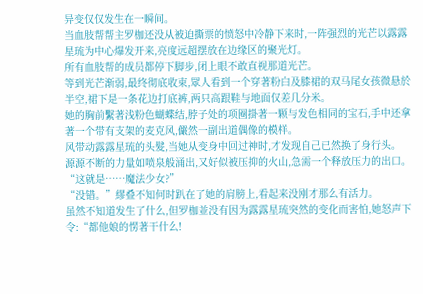异变仅仅发生在一瞬间。
当血肢帮帮主罗枷还没从被迫撕票的愤怒中冷静下来时,一阵强烈的光芒以露露星琉为中心爆发开来,亮度远超摆放在边缘区的聚光灯。
所有血肢帮的成员都停下脚步,闭上眼不敢直视那道光芒。
等到光芒渐弱,最终彻底收束,眾人看到一个穿著粉白及膝裙的双马尾女孩微悬於半空,裙下是一条花边打底裤,两只高跟鞋与地面仅差几分米。
她的胸前繫著浅粉色蝴蝶结,脖子处的项圈掛著一颗与发色相同的宝石,手中还拿著一个带有支架的麦克风,儼然一副出道偶像的模样。
风带动露露星琉的头髮,当她从变身中回过神时,才发现自己已然换了身行头。
源源不断的力量如喷泉般涌出,又好似被压抑的火山,急需一个释放压力的出口。
“这就是……魔法少女?”
“没错。”繆叠不知何时趴在了她的肩膀上,看起来没刚才那么有活力。
虽然不知道发生了什么,但罗枷並没有因为露露星琉突然的变化而害怕,她怒声下令:“都他娘的愣著干什么!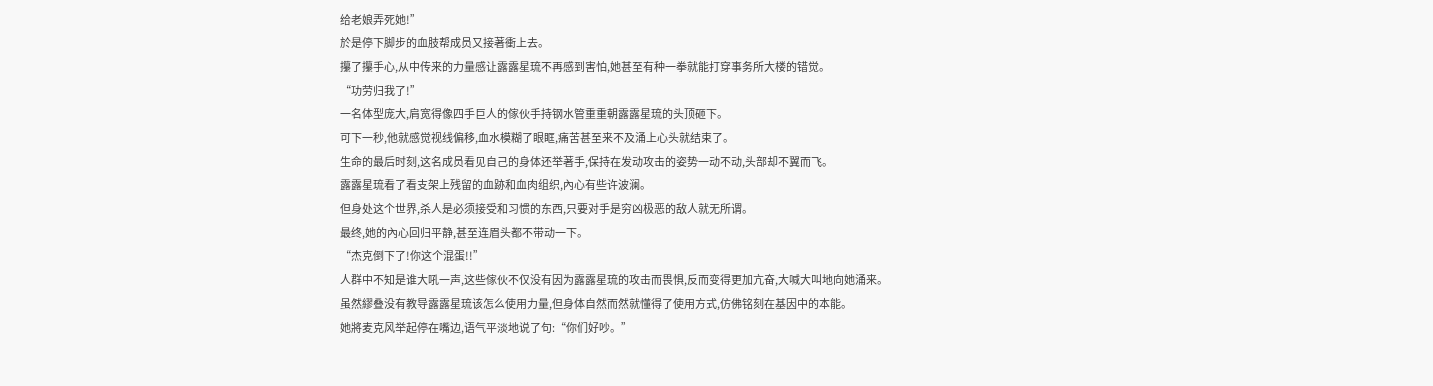给老娘弄死她!”
於是停下脚步的血肢帮成员又接著衝上去。
攥了攥手心,从中传来的力量感让露露星琉不再感到害怕,她甚至有种一拳就能打穿事务所大楼的错觉。
“功劳归我了!”
一名体型庞大,肩宽得像四手巨人的傢伙手持钢水管重重朝露露星琉的头顶砸下。
可下一秒,他就感觉视线偏移,血水模糊了眼眶,痛苦甚至来不及涌上心头就结束了。
生命的最后时刻,这名成员看见自己的身体还举著手,保持在发动攻击的姿势一动不动,头部却不翼而飞。
露露星琉看了看支架上残留的血跡和血肉组织,內心有些许波澜。
但身处这个世界,杀人是必须接受和习惯的东西,只要对手是穷凶极恶的敌人就无所谓。
最终,她的內心回归平静,甚至连眉头都不带动一下。
“杰克倒下了!你这个混蛋!!”
人群中不知是谁大吼一声,这些傢伙不仅没有因为露露星琉的攻击而畏惧,反而变得更加亢奋,大喊大叫地向她涌来。
虽然繆叠没有教导露露星琉该怎么使用力量,但身体自然而然就懂得了使用方式,仿佛铭刻在基因中的本能。
她將麦克风举起停在嘴边,语气平淡地说了句:“你们好吵。”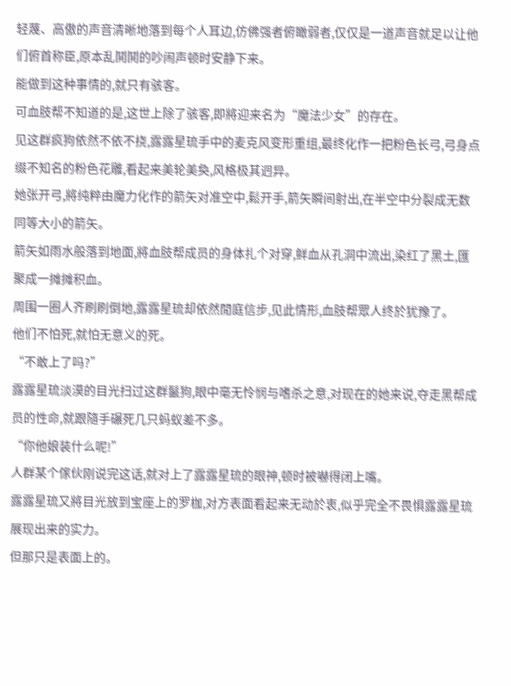轻蔑、高傲的声音清晰地落到每个人耳边,仿佛强者俯瞰弱者,仅仅是一道声音就足以让他们俯首称臣,原本乱鬨鬨的吵闹声顿时安静下来。
能做到这种事情的,就只有骇客。
可血肢帮不知道的是,这世上除了骇客,即將迎来名为“魔法少女”的存在。
见这群疯狗依然不依不挠,露露星琉手中的麦克风变形重组,最终化作一把粉色长弓,弓身点缀不知名的粉色花雕,看起来美轮美奐,风格极其迥异。
她张开弓,將纯粹由魔力化作的箭矢对准空中,鬆开手,箭矢瞬间射出,在半空中分裂成无数同等大小的箭矢。
箭矢如雨水般落到地面,將血肢帮成员的身体扎个对穿,鲜血从孔洞中流出,染红了黑土,匯聚成一摊摊积血。
周围一圈人齐刷刷倒地,露露星琉却依然閒庭信步,见此情形,血肢帮眾人终於犹豫了。
他们不怕死,就怕无意义的死。
“不敢上了吗?”
露露星琉淡漠的目光扫过这群鬣狗,眼中毫无怜悯与嗜杀之意,对现在的她来说,夺走黑帮成员的性命,就跟隨手碾死几只蚂蚁差不多。
“你他娘装什么呢!”
人群某个傢伙刚说完这话,就对上了露露星琉的眼神,顿时被嚇得闭上嘴。
露露星琉又將目光放到宝座上的罗枷,对方表面看起来无动於衷,似乎完全不畏惧露露星琉展现出来的实力。
但那只是表面上的。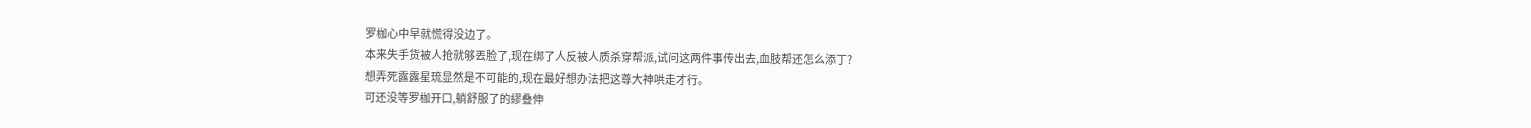罗枷心中早就慌得没边了。
本来失手货被人抢就够丟脸了,现在绑了人反被人质杀穿帮派,试问这两件事传出去,血肢帮还怎么添丁?
想弄死露露星琉显然是不可能的,现在最好想办法把这尊大神哄走才行。
可还没等罗枷开口,躺舒服了的繆叠伸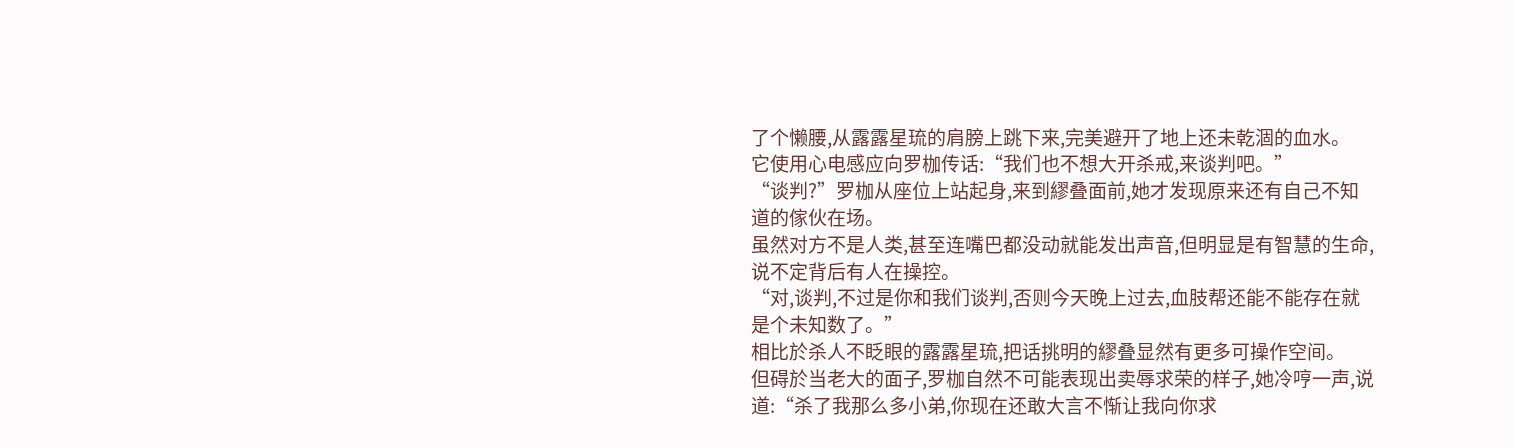了个懒腰,从露露星琉的肩膀上跳下来,完美避开了地上还未乾涸的血水。
它使用心电感应向罗枷传话:“我们也不想大开杀戒,来谈判吧。”
“谈判?”罗枷从座位上站起身,来到繆叠面前,她才发现原来还有自己不知道的傢伙在场。
虽然对方不是人类,甚至连嘴巴都没动就能发出声音,但明显是有智慧的生命,说不定背后有人在操控。
“对,谈判,不过是你和我们谈判,否则今天晚上过去,血肢帮还能不能存在就是个未知数了。”
相比於杀人不眨眼的露露星琉,把话挑明的繆叠显然有更多可操作空间。
但碍於当老大的面子,罗枷自然不可能表现出卖辱求荣的样子,她冷哼一声,说道:“杀了我那么多小弟,你现在还敢大言不惭让我向你求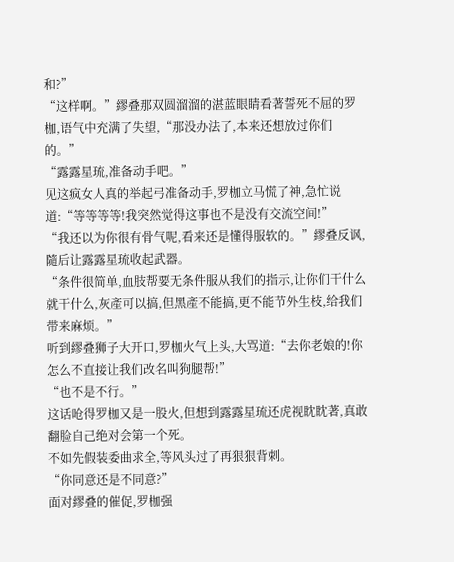和?”
“这样啊。”繆叠那双圆溜溜的湛蓝眼睛看著誓死不屈的罗枷,语气中充满了失望,“那没办法了,本来还想放过你们的。”
“露露星琉,准备动手吧。”
见这疯女人真的举起弓准备动手,罗枷立马慌了神,急忙说道:“等等等等!我突然觉得这事也不是没有交流空间!”
“我还以为你很有骨气呢,看来还是懂得服软的。”繆叠反讽,隨后让露露星琉收起武器。
“条件很简单,血肢帮要无条件服从我们的指示,让你们干什么就干什么,灰產可以搞,但黑產不能搞,更不能节外生枝,给我们带来麻烦。”
听到繆叠狮子大开口,罗枷火气上头,大骂道:“去你老娘的!你怎么不直接让我们改名叫狗腿帮!”
“也不是不行。”
这话呛得罗枷又是一股火,但想到露露星琉还虎视眈眈著,真敢翻脸自己绝对会第一个死。
不如先假装委曲求全,等风头过了再狠狠背刺。
“你同意还是不同意?”
面对繆叠的催促,罗枷强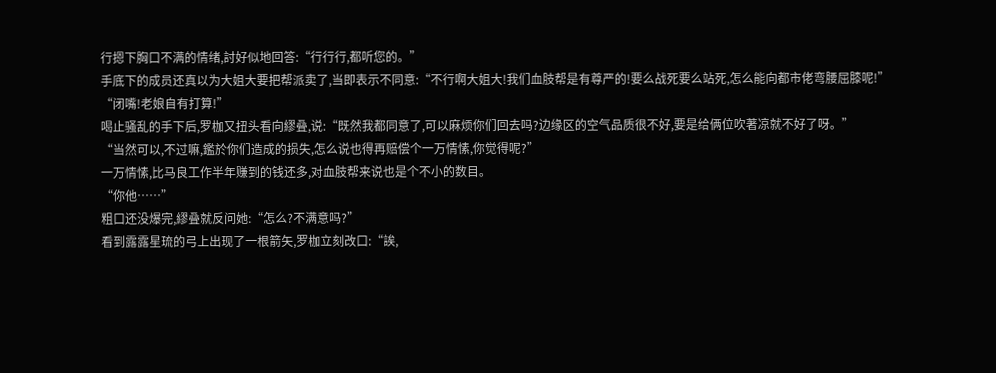行摁下胸口不满的情绪,討好似地回答:“行行行,都听您的。”
手底下的成员还真以为大姐大要把帮派卖了,当即表示不同意:“不行啊大姐大!我们血肢帮是有尊严的!要么战死要么站死,怎么能向都市佬弯腰屈膝呢!”
“闭嘴!老娘自有打算!”
喝止骚乱的手下后,罗枷又扭头看向繆叠,说:“既然我都同意了,可以麻烦你们回去吗?边缘区的空气品质很不好,要是给俩位吹著凉就不好了呀。”
“当然可以,不过嘛,鑑於你们造成的损失,怎么说也得再赔偿个一万情愫,你觉得呢?”
一万情愫,比马良工作半年赚到的钱还多,对血肢帮来说也是个不小的数目。
“你他……”
粗口还没爆完,繆叠就反问她:“怎么?不满意吗?”
看到露露星琉的弓上出现了一根箭矢,罗枷立刻改口:“誒,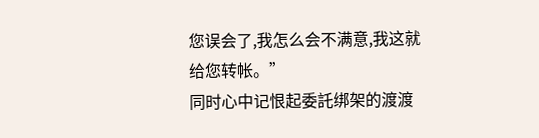您误会了,我怎么会不满意,我这就给您转帐。”
同时心中记恨起委託绑架的渡渡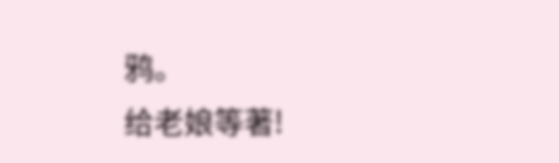鸦。
给老娘等著!